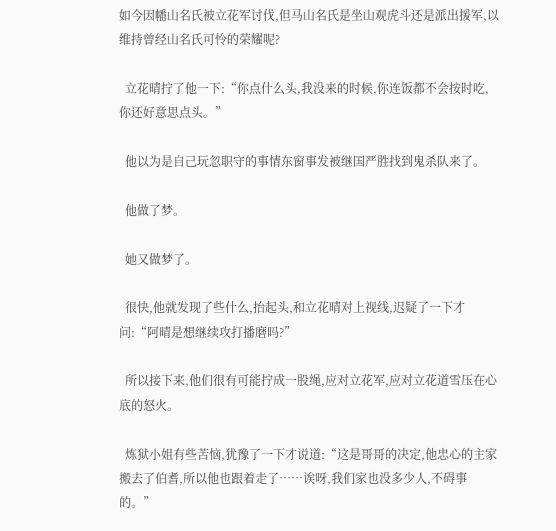如今因幡山名氏被立花军讨伐,但马山名氏是坐山观虎斗还是派出援军,以维持曾经山名氏可怜的荣耀呢?

  立花晴拧了他一下:“你点什么头,我没来的时候,你连饭都不会按时吃,你还好意思点头。”

  他以为是自己玩忽职守的事情东窗事发被继国严胜找到鬼杀队来了。

  他做了梦。

  她又做梦了。

  很快,他就发现了些什么,抬起头,和立花晴对上视线,迟疑了一下才问:“阿晴是想继续攻打播磨吗?”

  所以接下来,他们很有可能拧成一股绳,应对立花军,应对立花道雪压在心底的怒火。

  炼狱小姐有些苦恼,犹豫了一下才说道:“这是哥哥的决定,他忠心的主家搬去了伯耆,所以他也跟着走了……诶呀,我们家也没多少人,不碍事的。”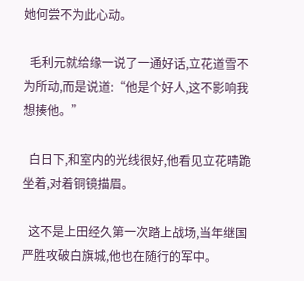她何尝不为此心动。

  毛利元就给缘一说了一通好话,立花道雪不为所动,而是说道:“他是个好人,这不影响我想揍他。”

  白日下,和室内的光线很好,他看见立花晴跪坐着,对着铜镜描眉。

  这不是上田经久第一次踏上战场,当年继国严胜攻破白旗城,他也在随行的军中。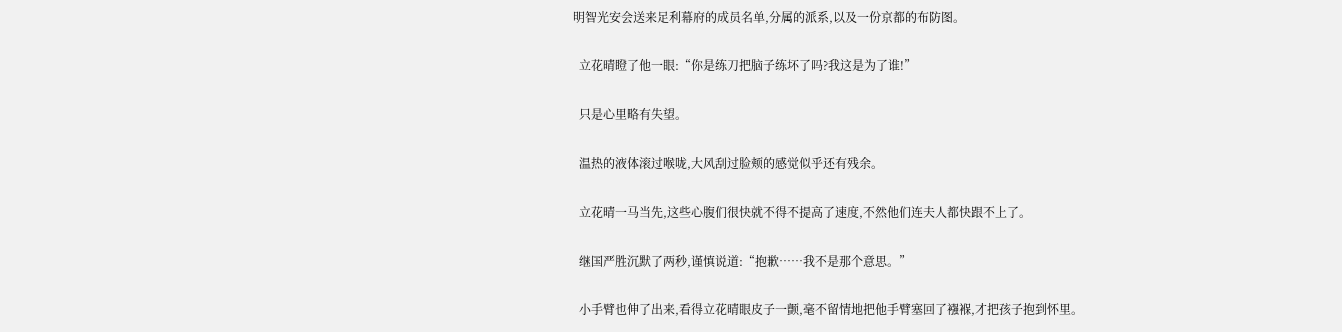明智光安会送来足利幕府的成员名单,分属的派系,以及一份京都的布防图。

  立花晴瞪了他一眼:“你是练刀把脑子练坏了吗?我这是为了谁!”

  只是心里略有失望。

  温热的液体滚过喉咙,大风刮过脸颊的感觉似乎还有残余。

  立花晴一马当先,这些心腹们很快就不得不提高了速度,不然他们连夫人都快跟不上了。

  继国严胜沉默了两秒,谨慎说道:“抱歉……我不是那个意思。”

  小手臂也伸了出来,看得立花晴眼皮子一颤,毫不留情地把他手臂塞回了襁褓,才把孩子抱到怀里。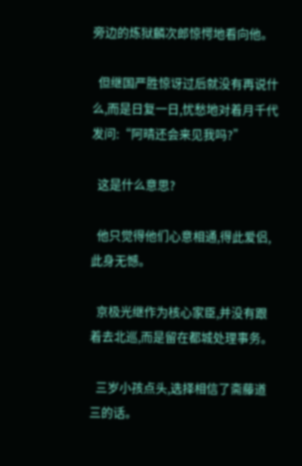旁边的炼狱麟次郎惊愕地看向他。

  但继国严胜惊讶过后就没有再说什么,而是日复一日,忧愁地对着月千代发问:“阿晴还会来见我吗?”

  这是什么意思?

  他只觉得他们心意相通,得此爱侣,此身无憾。

  京极光继作为核心家臣,并没有跟着去北巡,而是留在都城处理事务。

  三岁小孩点头,选择相信了斋藤道三的话。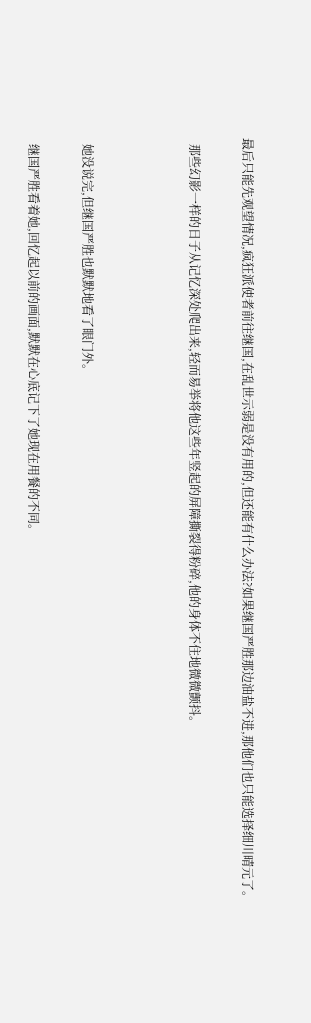最后只能先观望情况,疯狂派使者前往继国,在乱世示弱是没有用的,但还能有什么办法?如果继国严胜那边油盐不进,那他们也只能选择细川晴元了。

  那些幻影一样的日子从记忆深处爬出来,轻而易举将他这些年竖起的屏障撕裂得粉碎,他的身体不住地微微颤抖。



  她没说完,但继国严胜也默默地看了眼门外。

  继国严胜看着她,回忆起以前的画面,默默在心底记下了她现在用餐的不同。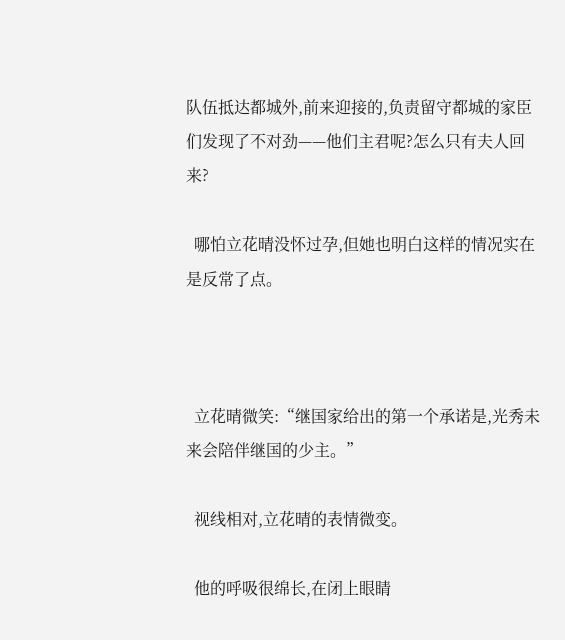队伍抵达都城外,前来迎接的,负责留守都城的家臣们发现了不对劲——他们主君呢?怎么只有夫人回来?

  哪怕立花晴没怀过孕,但她也明白这样的情况实在是反常了点。



  立花晴微笑:“继国家给出的第一个承诺是,光秀未来会陪伴继国的少主。”

  视线相对,立花晴的表情微变。

  他的呼吸很绵长,在闭上眼睛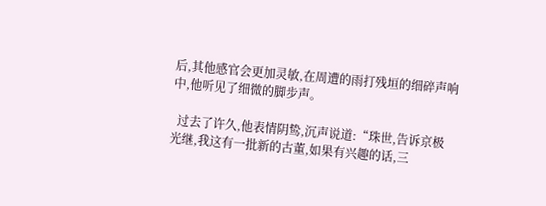后,其他感官会更加灵敏,在周遭的雨打残垣的细碎声响中,他听见了细微的脚步声。

  过去了许久,他表情阴鸷,沉声说道:“珠世,告诉京极光继,我这有一批新的古董,如果有兴趣的话,三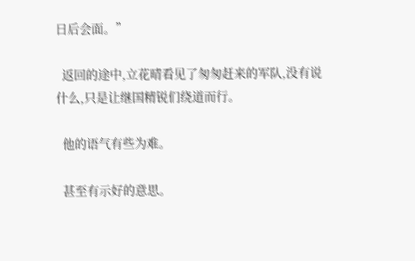日后会面。”

  返回的途中,立花晴看见了匆匆赶来的军队,没有说什么,只是让继国精锐们绕道而行。

  他的语气有些为难。

  甚至有示好的意思。